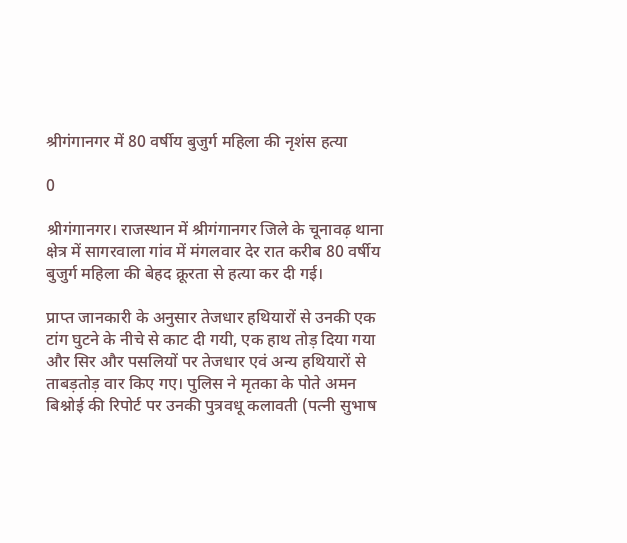श्रीगंगानगर में 80 वर्षीय बुजुर्ग महिला की नृशंस हत्या

0

श्रीगंगानगर। राजस्थान में श्रीगंगानगर जिले के चूनावढ़ थाना क्षेत्र में सागरवाला गांव में मंगलवार देर रात करीब 80 वर्षीय बुजुर्ग महिला की बेहद क्रूरता से हत्या कर दी गई।

प्राप्त जानकारी के अनुसार तेजधार हथियारों से उनकी एक टांग घुटने के नीचे से काट दी गयी, एक हाथ तोड़ दिया गया और सिर और पसलियों पर तेजधार एवं अन्य हथियारों से ताबड़तोड़ वार किए गए। पुलिस ने मृतका के पोते अमन बिश्नोई की रिपोर्ट पर उनकी पुत्रवधू कलावती (पत्नी सुभाष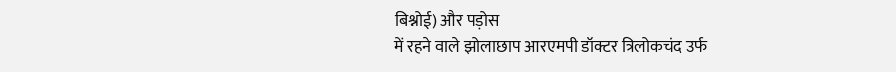बिश्नोई) और पड़ोस
में रहने वाले झोलाछाप आरएमपी डॉक्टर त्रिलोकचंद उर्फ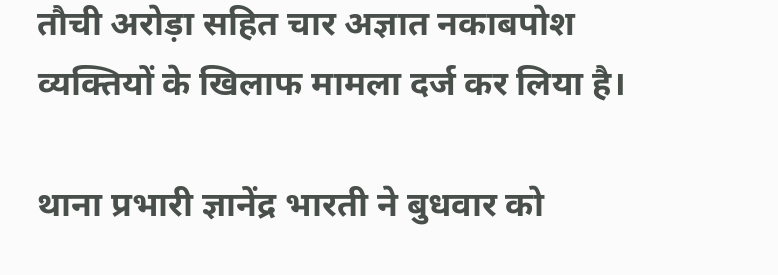तौची अरोड़ा सहित चार अज्ञात नकाबपोश व्यक्तियों के खिलाफ मामला दर्ज कर लिया है।

थाना प्रभारी ज्ञानेंद्र भारती ने बुधवार को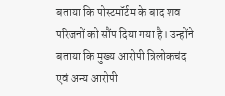बताया कि पोस्टमॉर्टम के बाद शव परिजनों को सौंप दिया गया है। उन्होंने बताया कि मुख्य आरोपी त्रिलोकचंद एवं अन्य आरोपी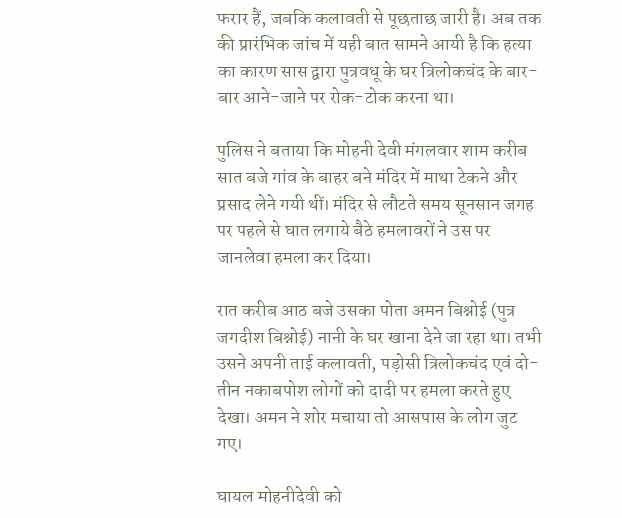फरार हैं, जबकि कलावती से पूछताछ जारी है। अब तक की प्रारंभिक जांच में यही बात सामने आयी है कि हत्या का कारण सास द्वारा पुत्रवधू के घर त्रिलोकचंद के बार-बार आने-जाने पर रोक-टोक करना था।

पुलिस ने बताया कि मोहनी देवी मंगलवार शाम करीब सात बजे गांव के बाहर बने मंदिर में माथा टेकने और प्रसाद लेने गयी थीं। मंदिर से लौटते समय सूनसान जगह पर पहले से घात लगाये बैठे हमलावरों ने उस पर जानलेवा हमला कर दिया।

रात करीब आठ बजे उसका पोता अमन बिश्नोई (पुत्र जगदीश बिश्नोई) नानी के घर खाना देने जा रहा था। तभी उसने अपनी ताई कलावती, पड़ोसी त्रिलोकचंद एवं दो-तीन नकाबपोश लोगों को दादी पर हमला करते हुए देखा। अमन ने शोर मचाया तो आसपास के लोग जुट गए।

घायल मोहनीदेवी को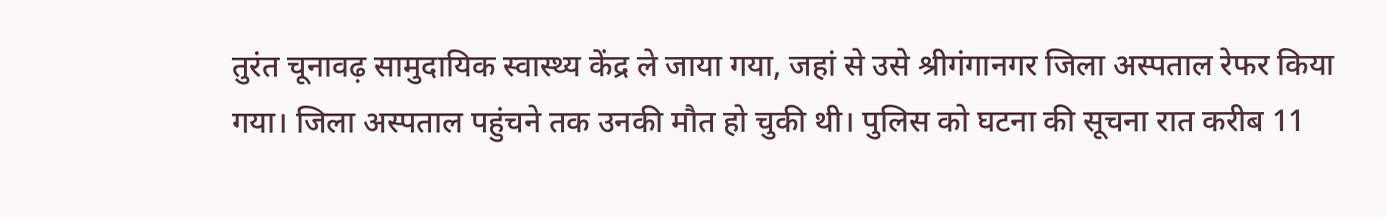तुरंत चूनावढ़ सामुदायिक स्वास्थ्य केंद्र ले जाया गया, जहां से उसे श्रीगंगानगर जिला अस्पताल रेफर किया गया। जिला अस्पताल पहुंचने तक उनकी मौत हो चुकी थी। पुलिस को घटना की सूचना रात करीब 11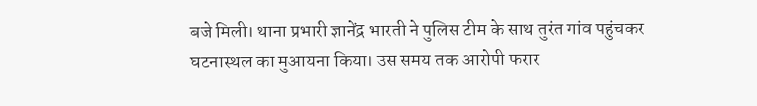बजे मिली। थाना प्रभारी ज्ञानेंद्र भारती ने पुलिस टीम के साथ तुरंत गांव पहुंचकर घटनास्थल का मुआयना किया। उस समय तक आरोपी फरार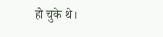हो चुके थे।